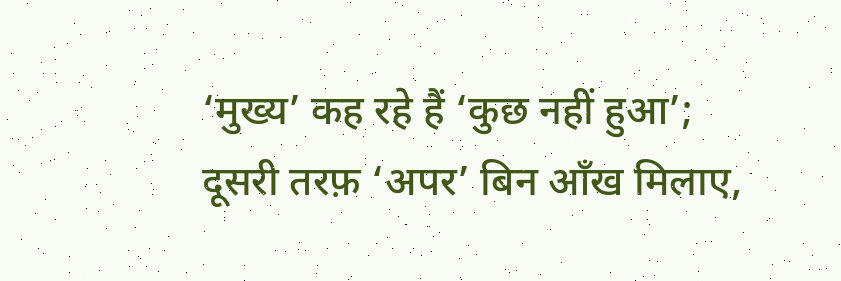‘मुख्य’ कह रहे हैं ‘कुछ नहीं हुआ’; दूसरी तरफ़ ‘अपर’ बिन आँख मिलाए,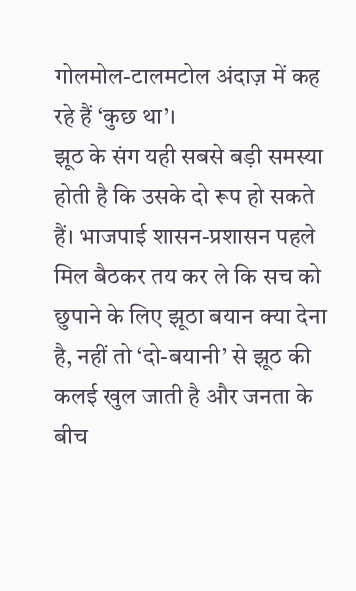गोलमोल-टालमटोल अंदाज़ में कह रहे हैं ‘कुछ था’।
झूठ के संग यही सबसे बड़ी समस्या होती है कि उसके दो रूप हो सकते हैं। भाजपाई शासन-प्रशासन पहले मिल बैठकर तय कर ले कि सच को छुपाने के लिए झूठा बयान क्या देना है, नहीं तो ‘दो-बयानी’ से झूठ की कलई खुल जाती है और जनता के बीच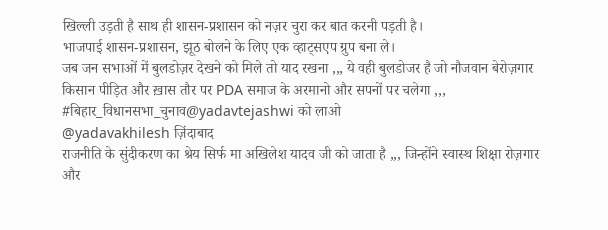खिल्ली उड़ती है साथ ही शासन-प्रशासन को नज़र चुरा कर बात करनी पड़ती है।
भाजपाई शासन-प्रशासन, झूठ बोलने के लिए एक व्हाट्सएप ग्रुप बना ले।
जब जन सभाओं में बुलडोज़र देखने को मिले तो याद रखना ,,, ये वही बुलडोजर है जो नौजवान बेरोज़गार किसान पीड़ित और ख़ास तौर पर PDA समाज के अरमानो और सपनों पर चलेगा ,,,
#बिहार_विधानसभा_चुनाव@yadavtejashwi को लाओ
@yadavakhilesh ज़िंदाबाद
राजनीति के सुंदीकरण का श्रेय सिर्फ मा अखिलेश यादव जी को जाता है ,,, जिन्होंने स्वास्थ शिक्षा रोज़गार और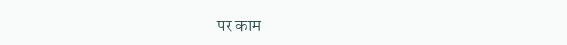पर काम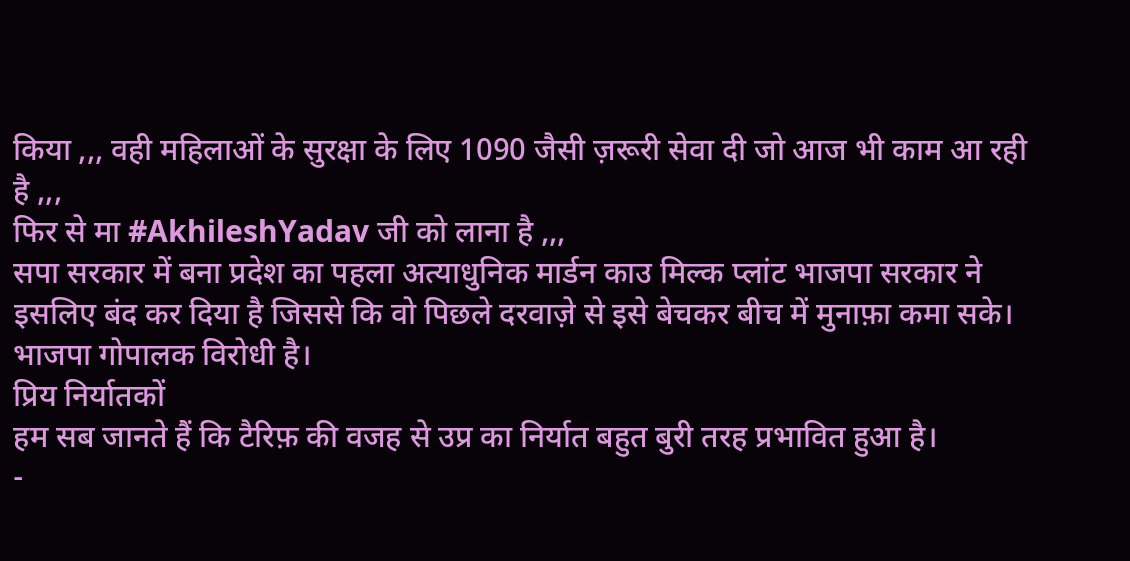किया ,,, वही महिलाओं के सुरक्षा के लिए 1090 जैसी ज़रूरी सेवा दी जो आज भी काम आ रही है ,,,
फिर से मा #AkhileshYadav जी को लाना है ,,,
सपा सरकार में बना प्रदेश का पहला अत्याधुनिक मार्डन काउ मिल्क प्लांट भाजपा सरकार ने इसलिए बंद कर दिया है जिससे कि वो पिछले दरवाज़े से इसे बेचकर बीच में मुनाफ़ा कमा सके।
भाजपा गोपालक विरोधी है।
प्रिय निर्यातकों
हम सब जानते हैं कि टैरिफ़ की वजह से उप्र का निर्यात बहुत बुरी तरह प्रभावित हुआ है।
-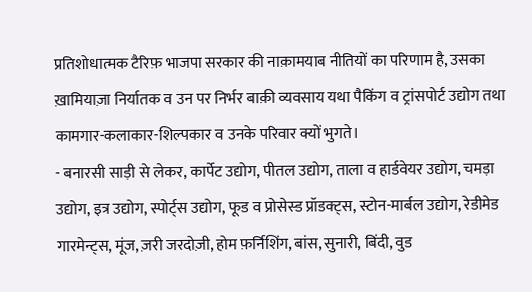प्रतिशोधात्मक टैरिफ़ भाजपा सरकार की नाक़ामयाब नीतियों का परिणाम है, उसका ख़ामियाज़ा निर्यातक व उन पर निर्भर बाक़ी व्यवसाय यथा पैकिंग व ट्रांसपोर्ट उद्योग तथा कामगार-कलाकार-शिल्पकार व उनके परिवार क्यों भुगते।
- बनारसी साड़ी से लेकर, कार्पेट उद्योग, पीतल उद्योग, ताला व हार्डवेयर उद्योग, चमड़ा उद्योग, इत्र उद्योग, स्पोर्ट्स उद्योग, फूड व प्रोसेस्ड प्रॉडक्ट्स, स्टोन-मार्बल उद्योग, रेडीमेड गारमेन्ट्स, मूंज, ज़री जरदोज़ी, होम फ़र्निशिंग, बांस, सुनारी, बिंदी, वुड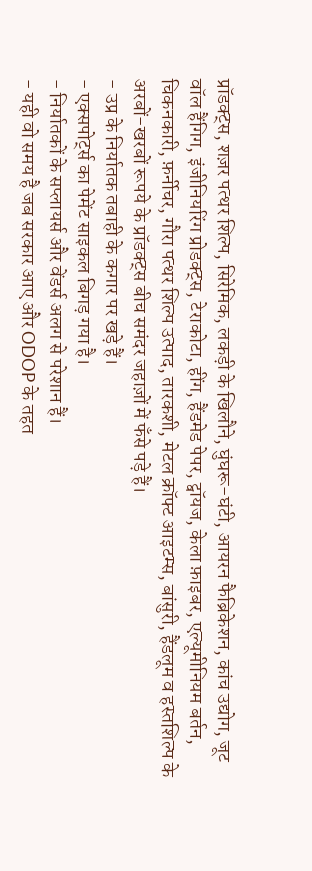प्रॉडक्ट्स, शज़र पत्थर शिल्प, सिरेमिक, लकड़ी के खिलौने, घुंघरू-घंटी, आयरन फैब्रिकेशन, कांच उद्योग, जूट वॉल हैंगिग, इंजीनियरिंग प्रोडक्ट्स, टेराकोटा, हींग, हैंडमेड पेपर, ट्वॉयज, केला फ़ाइबर, एल्यूमीनियम बर्तन, चिकनकारी, फ़र्नीचर, गौरा पत्थर शिल्प उत्पाद, तारकशी, मेटल क्रॉफ्ट आइटम्स, बांसुरी, हैंडलूम व हस्तशिल्प के अरबों-खरबों रूपये के प्रॉडक्ट्स बीच समंदर जहाज़ों में फँसे पड़े हैं।
- उप्र के निर्यातक तबाही के कगार पर खड़े हैं।
- एक्सपोर्ट्स का पेमेंट साइकल बिगड़ गया है।
- निर्यातकों के सप्लायर्स और वेंडर्स अलग से परेशान हैं।
- यही वो समय है जब सरकार आए और ODOP के तहत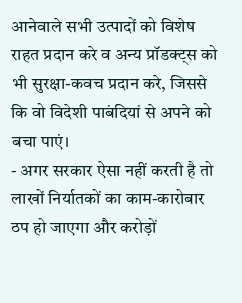आनेवाले सभी उत्पादों को विशेष राहत प्रदान करे व अन्य प्रॉडक्ट्स को भी सुरक्षा-कवच प्रदान करे, जिससे कि वो विदेशी पाबंदियां से अपने को बचा पाएं।
- अगर सरकार ऐसा नहीं करती है तो लाखों निर्यातकों का काम-कारोबार ठप हो जाएगा और करोड़ों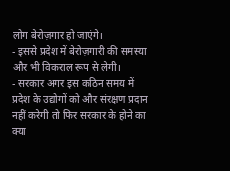लोग बेरोज़गार हो जाएंगे।
- इससे प्रदेश में बेरोज़गारी की समस्या और भी विकराल रूप से लेगी।
- सरकार अगर इस कठिन समय में प्रदेश के उद्योगों को और संरक्षण प्रदान नहीं करेगी तो फिर सरकार के होने का क्या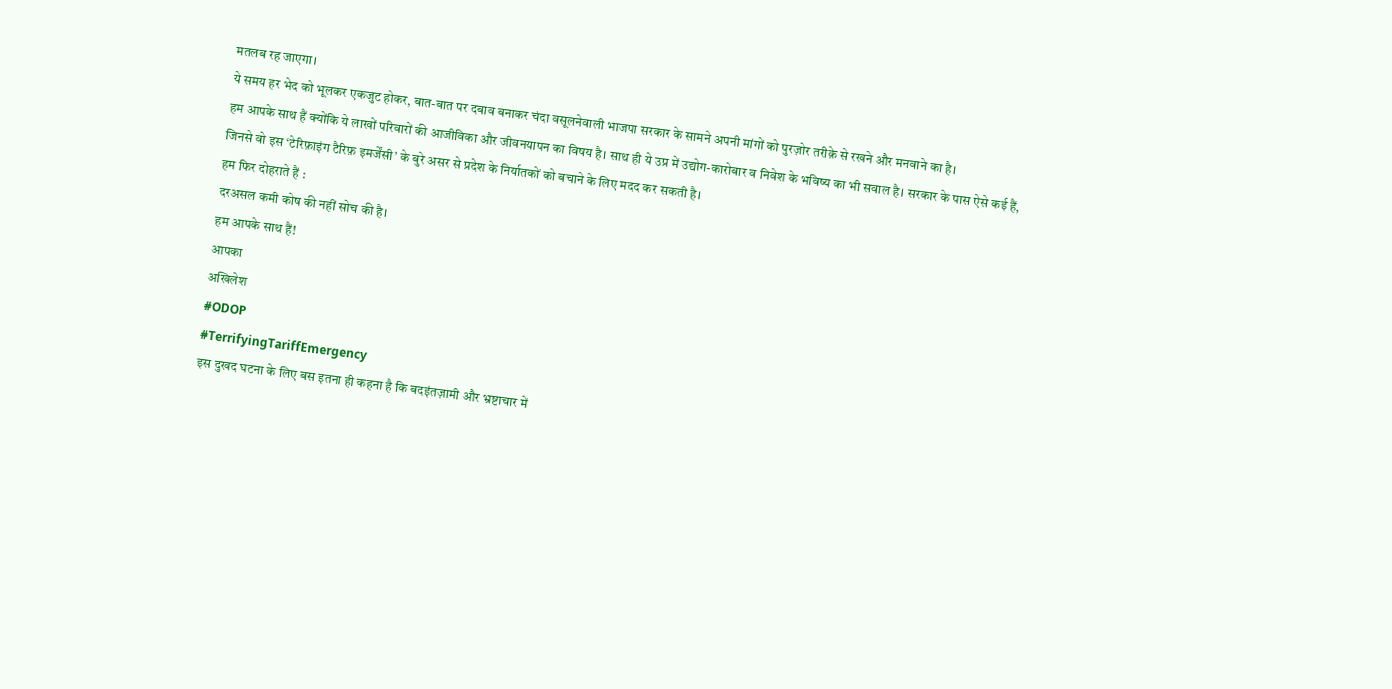मतलब रह जाएगा।
ये समय हर भेद को भूलकर एकजुट होकर, बात-बात पर दबाव बनाकर चंदा वसूलनेवाली भाजपा सरकार के सामने अपनी मांगों को पुरज़ोर तरीक़े से रखने और मनवाने का है।
हम आपके साथ हैं क्योंकि ये लाखों परिवारों की आजीविका और जीवनयापन का विषय है। साथ ही ये उप्र में उद्योग-कारोबार व निवेश के भविष्य का भी सवाल है। सरकार के पास ऐसे कई हैं, जिनसे वो इस ‘टेरिफ़ाइंग टैरिफ़ इमर्जेंसी’ के बुरे असर से प्रदेश के निर्यातकों को बचाने के लिए मदद कर सकती है।
हम फिर दोहराते हैं :
दरअसल कमी कोष की नहीं सोच की है।
हम आपके साथ हैं!
आपका
अखिलेश
#ODOP
#TerrifyingTariffEmergency
इस दुखद घटना के लिए बस इतना ही कहना है कि बदइंतज़ामी और भ्रष्टाचार में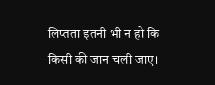लिप्तता इतनी भी न हो कि किसी की जान चली जाए।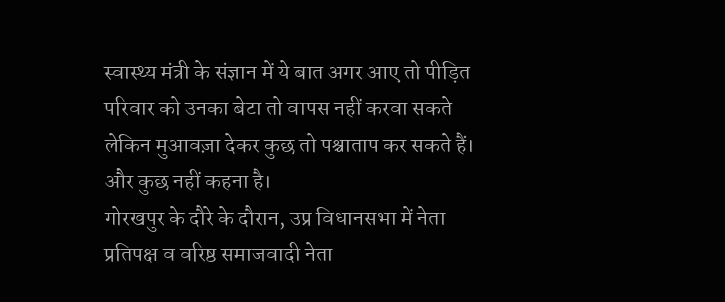स्वास्थ्य मंत्री के संज्ञान में ये बात अगर आए तो पीड़ित परिवार को उनका बेटा तो वापस नहीं करवा सकते लेकिन मुआवज़ा देकर कुछ तो पश्चाताप कर सकते हैं।
और कुछ नहीं कहना है।
गोरखपुर के दौरे के दौरान, उप्र विधानसभा में नेता प्रतिपक्ष व वरिष्ठ समाजवादी नेता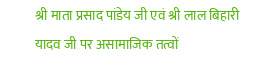श्री माता प्रसाद पांडेय जी एवं श्री लाल बिहारी यादव जी पर असामाजिक तत्वों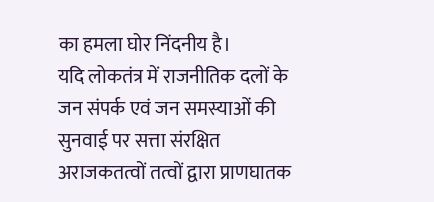का हमला घोर निंदनीय है।
यदि लोकतंत्र में राजनीतिक दलों के जन संपर्क एवं जन समस्याओं की सुनवाई पर सत्ता संरक्षित अराजकतत्वों तत्वों द्वारा प्राणघातक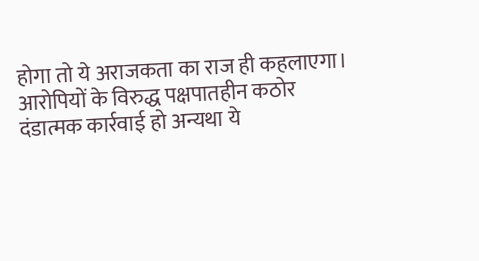होगा तो ये अराजकता का राज ही कहलाएगा।
आरोपियों के विरुद्ध पक्षपातहीन कठोर दंडात्मक कार्रवाई हो अन्यथा ये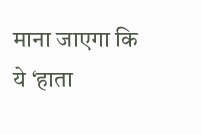माना जाएगा कि ये ‘हाता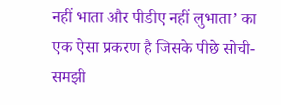नहीं भाता और पीडीए नहीं लुभाता’ का एक ऐसा प्रकरण है जिसके पीछे सोची-समझी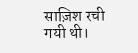साज़िश रची गयी थी।